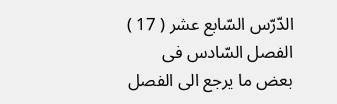الدّرّس السّابع عشر ( 17 ) الفصل السّادس فى بعض ما يرجع الى الفصل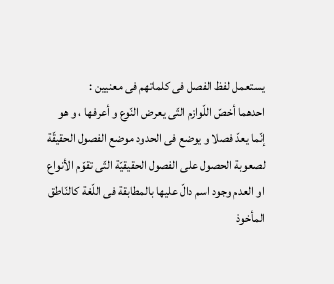يستعمل لفظ الفصل فى كلماتهم فى معنيين :
احدهما أخصّ اللّوازم التّى يعرض النّوع و أعرفها ، و هو إنّما يعدّ فصلا و يوضع فى الحدود موضع الفصول الحقيقّة لصعوبة الحصول على الفصول الحقيقيّة التّى تقوّم الأنواع او العدم وجود اسم دالّ عليها بالمطابقة فى اللّغة كالنّاطق المأخوذ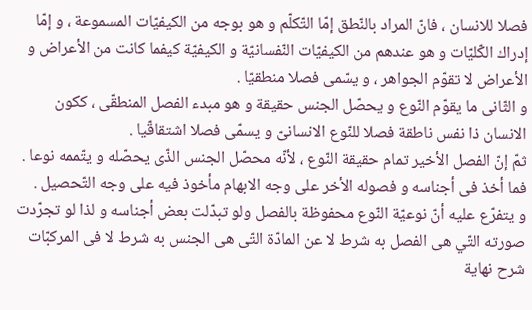فصلا للانسان ، فانّ المراد بالنّطق إمّا التّكلّم و هو بوجه من الكيفيّات المسموعة ، و إمّا إدراك الكّليّات و هو عندهم من الكيفيّات النّفسانيّة و الكيفيّة كيفما كانت من الأعراض و الأعراض لا تقوّم الجواهر ، و يسّمى فصلا منطقيّا .
و الثّانى ما يقوّم النّوع و يحصّل الجنس حقيقة و هو مبدء الفصل المنطقّى ، ككون الانسان ذا نفس ناطقة فصلا للنّوع الانسانىّ و يسمّى فصلا اشتقاقّيا .
ثمّ إنّ الفصل الأخير تمام حقيقة النّوع ، لأنّه محصّل الجنس الذّى يحصّله و يتّممه نوعا . فما أخذ فى أجناسه و فصوله الأخر على وجه الابهام مأخوذ فيه على وجه التّحصيل .
و يتفرّع عليه أنّ نوعيّة النّوع محفوظة بالفصل ولو تبدّلت بعض أجناسه و لذا لو تجرّدت صورته التّي هى الفصل به شرط لا عن المادّة التّى هى الجنس به شرط لا فى المركبّات
شرح نهاية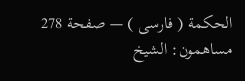الحكمة ( فارسى ) — صفحة 278
مساهمون: الشيخ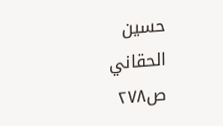حسين الحقاني
ص٢٧٨